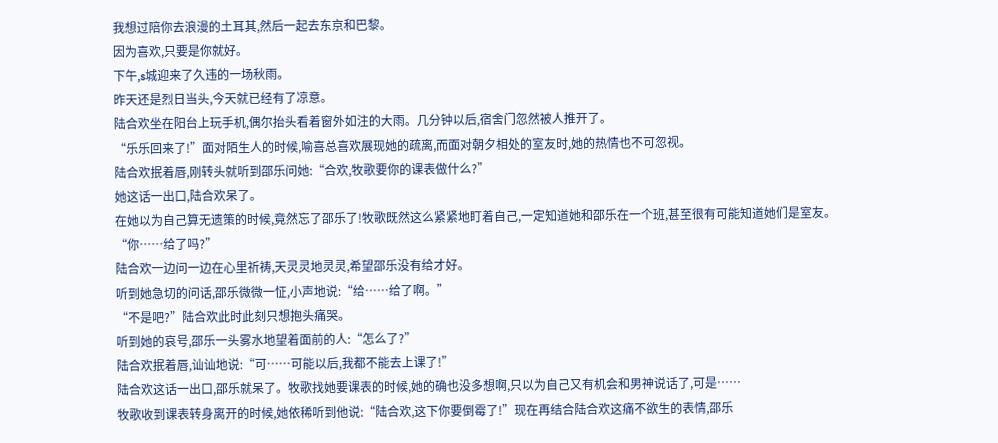我想过陪你去浪漫的土耳其,然后一起去东京和巴黎。
因为喜欢,只要是你就好。
下午,s城迎来了久违的一场秋雨。
昨天还是烈日当头,今天就已经有了凉意。
陆合欢坐在阳台上玩手机,偶尔抬头看着窗外如注的大雨。几分钟以后,宿舍门忽然被人推开了。
“乐乐回来了!”面对陌生人的时候,喻喜总喜欢展现她的疏离,而面对朝夕相处的室友时,她的热情也不可忽视。
陆合欢抿着唇,刚转头就听到邵乐问她:“合欢,牧歌要你的课表做什么?”
她这话一出口,陆合欢呆了。
在她以为自己算无遗策的时候,竟然忘了邵乐了!牧歌既然这么紧紧地盯着自己,一定知道她和邵乐在一个班,甚至很有可能知道她们是室友。
“你……给了吗?”
陆合欢一边问一边在心里祈祷,天灵灵地灵灵,希望邵乐没有给才好。
听到她急切的问话,邵乐微微一怔,小声地说:“给……给了啊。”
“不是吧?”陆合欢此时此刻只想抱头痛哭。
听到她的哀号,邵乐一头雾水地望着面前的人:“怎么了?”
陆合欢抿着唇,讪讪地说:“可……可能以后,我都不能去上课了!”
陆合欢这话一出口,邵乐就呆了。牧歌找她要课表的时候,她的确也没多想啊,只以为自己又有机会和男神说话了,可是……
牧歌收到课表转身离开的时候,她依稀听到他说:“陆合欢,这下你要倒霉了!”现在再结合陆合欢这痛不欲生的表情,邵乐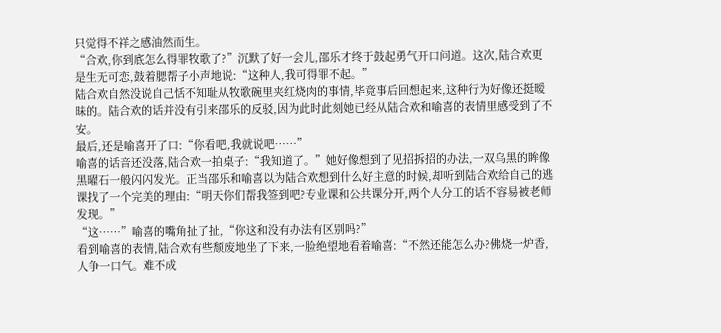只觉得不祥之感油然而生。
“合欢,你到底怎么得罪牧歌了?”沉默了好一会儿,邵乐才终于鼓起勇气开口问道。这次,陆合欢更是生无可恋,鼓着腮帮子小声地说:“这种人,我可得罪不起。”
陆合欢自然没说自己恬不知耻从牧歌碗里夹红烧肉的事情,毕竟事后回想起来,这种行为好像还挺暧昧的。陆合欢的话并没有引来邵乐的反驳,因为此时此刻她已经从陆合欢和喻喜的表情里感受到了不安。
最后,还是喻喜开了口:“你看吧,我就说吧……”
喻喜的话音还没落,陆合欢一拍桌子:“我知道了。”她好像想到了见招拆招的办法,一双乌黑的眸像黑曜石一般闪闪发光。正当邵乐和喻喜以为陆合欢想到什么好主意的时候,却听到陆合欢给自己的逃课找了一个完美的理由:“明天你们帮我签到吧?专业课和公共课分开,两个人分工的话不容易被老师发现。”
“这……”喻喜的嘴角扯了扯,“你这和没有办法有区别吗?”
看到喻喜的表情,陆合欢有些颓废地坐了下来,一脸绝望地看着喻喜:“不然还能怎么办?佛烧一炉香,人争一口气。难不成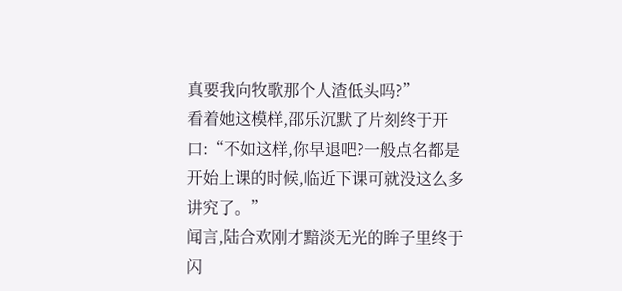真要我向牧歌那个人渣低头吗?”
看着她这模样,邵乐沉默了片刻终于开口:“不如这样,你早退吧?一般点名都是开始上课的时候,临近下课可就没这么多讲究了。”
闻言,陆合欢刚才黯淡无光的眸子里终于闪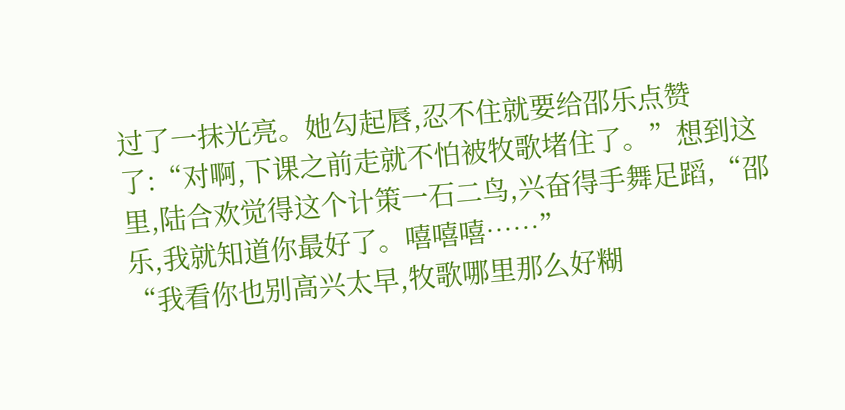过了一抹光亮。她勾起唇,忍不住就要给邵乐点赞了:“对啊,下课之前走就不怕被牧歌堵住了。”想到这里,陆合欢觉得这个计策一石二鸟,兴奋得手舞足蹈,“邵乐,我就知道你最好了。嘻嘻嘻……”
“我看你也别高兴太早,牧歌哪里那么好糊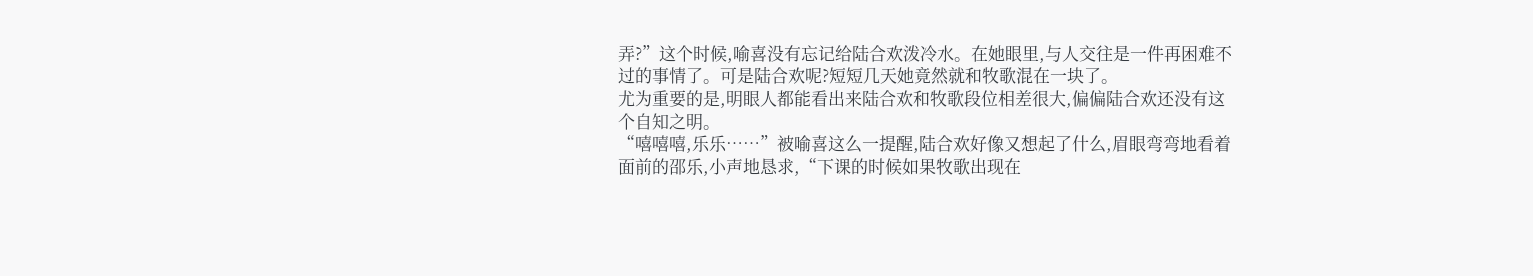弄?”这个时候,喻喜没有忘记给陆合欢泼冷水。在她眼里,与人交往是一件再困难不过的事情了。可是陆合欢呢?短短几天她竟然就和牧歌混在一块了。
尤为重要的是,明眼人都能看出来陆合欢和牧歌段位相差很大,偏偏陆合欢还没有这个自知之明。
“嘻嘻嘻,乐乐……”被喻喜这么一提醒,陆合欢好像又想起了什么,眉眼弯弯地看着面前的邵乐,小声地恳求,“下课的时候如果牧歌出现在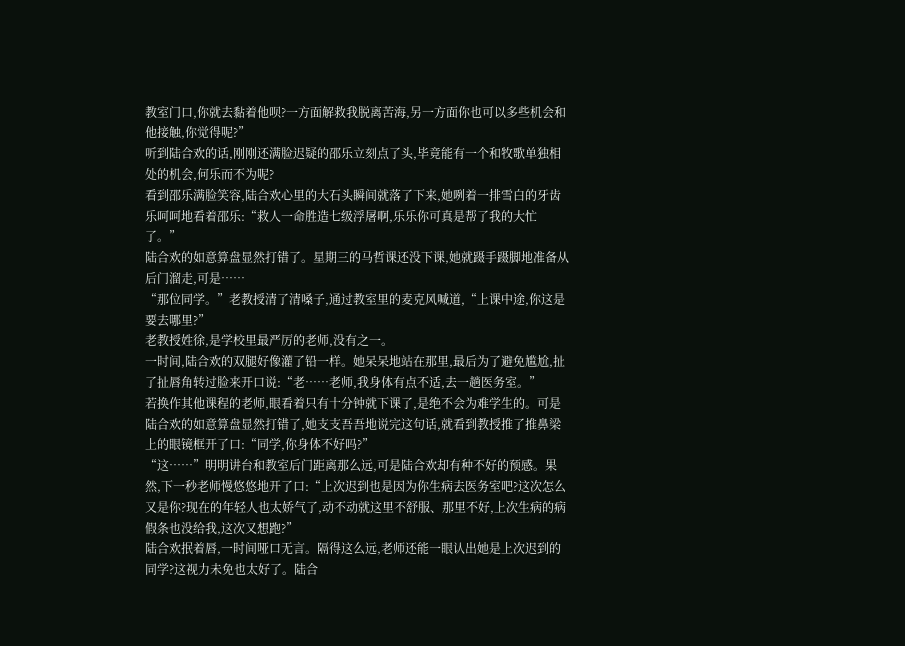教室门口,你就去黏着他呗?一方面解救我脱离苦海,另一方面你也可以多些机会和他接触,你觉得呢?”
听到陆合欢的话,刚刚还满脸迟疑的邵乐立刻点了头,毕竟能有一个和牧歌单独相处的机会,何乐而不为呢?
看到邵乐满脸笑容,陆合欢心里的大石头瞬间就落了下来,她咧着一排雪白的牙齿乐呵呵地看着邵乐:“救人一命胜造七级浮屠啊,乐乐你可真是帮了我的大忙了。”
陆合欢的如意算盘显然打错了。星期三的马哲课还没下课,她就蹑手蹑脚地准备从后门溜走,可是……
“那位同学。”老教授清了清嗓子,通过教室里的麦克风喊道,“上课中途,你这是要去哪里?”
老教授姓徐,是学校里最严厉的老师,没有之一。
一时间,陆合欢的双腿好像灌了铅一样。她呆呆地站在那里,最后为了避免尴尬,扯了扯唇角转过脸来开口说:“老……老师,我身体有点不适,去一趟医务室。”
若换作其他课程的老师,眼看着只有十分钟就下课了,是绝不会为难学生的。可是陆合欢的如意算盘显然打错了,她支支吾吾地说完这句话,就看到教授推了推鼻梁上的眼镜框开了口:“同学,你身体不好吗?”
“这……”明明讲台和教室后门距离那么远,可是陆合欢却有种不好的预感。果然,下一秒老师慢悠悠地开了口:“上次迟到也是因为你生病去医务室吧?这次怎么又是你?现在的年轻人也太娇气了,动不动就这里不舒服、那里不好,上次生病的病假条也没给我,这次又想跑?”
陆合欢抿着唇,一时间哑口无言。隔得这么远,老师还能一眼认出她是上次迟到的同学?这视力未免也太好了。陆合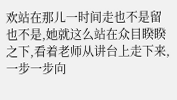欢站在那儿一时间走也不是留也不是,她就这么站在众目睽睽之下,看着老师从讲台上走下来,一步一步向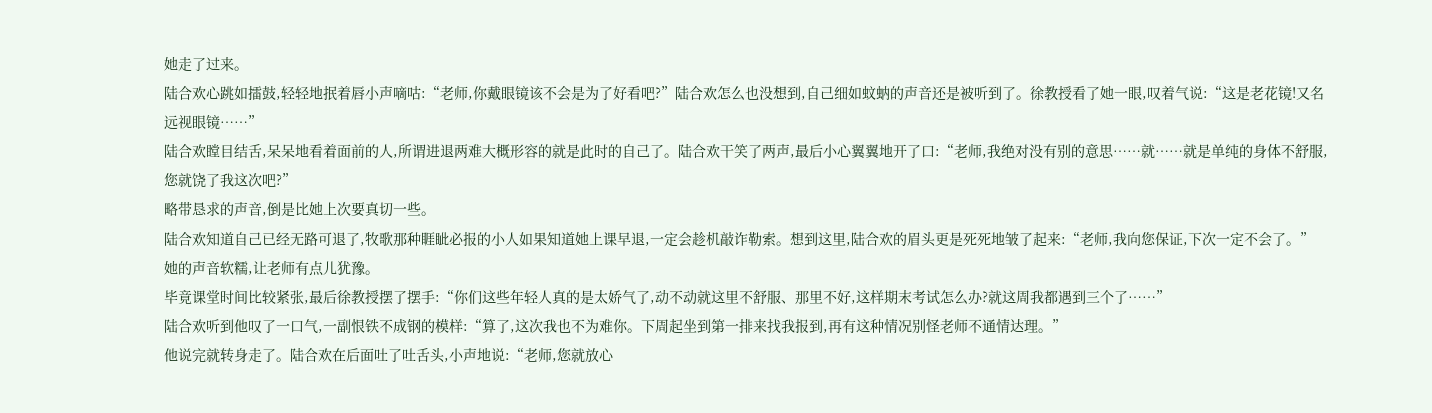她走了过来。
陆合欢心跳如擂鼓,轻轻地抿着唇小声嘀咕:“老师,你戴眼镜该不会是为了好看吧?”陆合欢怎么也没想到,自己细如蚊蚋的声音还是被听到了。徐教授看了她一眼,叹着气说:“这是老花镜!又名远视眼镜……”
陆合欢瞠目结舌,呆呆地看着面前的人,所谓进退两难大概形容的就是此时的自己了。陆合欢干笑了两声,最后小心翼翼地开了口:“老师,我绝对没有别的意思……就……就是单纯的身体不舒服,您就饶了我这次吧?”
略带恳求的声音,倒是比她上次要真切一些。
陆合欢知道自己已经无路可退了,牧歌那种睚眦必报的小人如果知道她上课早退,一定会趁机敲诈勒索。想到这里,陆合欢的眉头更是死死地皱了起来:“老师,我向您保证,下次一定不会了。”
她的声音软糯,让老师有点儿犹豫。
毕竟课堂时间比较紧张,最后徐教授摆了摆手:“你们这些年轻人真的是太娇气了,动不动就这里不舒服、那里不好,这样期末考试怎么办?就这周我都遇到三个了……”
陆合欢听到他叹了一口气,一副恨铁不成钢的模样:“算了,这次我也不为难你。下周起坐到第一排来找我报到,再有这种情况别怪老师不通情达理。”
他说完就转身走了。陆合欢在后面吐了吐舌头,小声地说:“老师,您就放心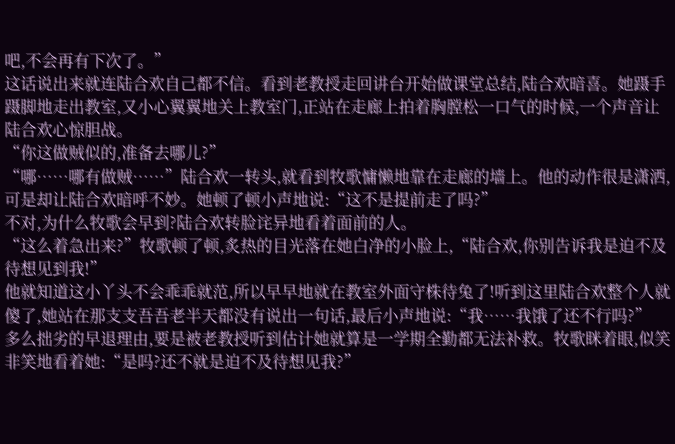吧,不会再有下次了。”
这话说出来就连陆合欢自己都不信。看到老教授走回讲台开始做课堂总结,陆合欢暗喜。她蹑手蹑脚地走出教室,又小心翼翼地关上教室门,正站在走廊上拍着胸膛松一口气的时候,一个声音让陆合欢心惊胆战。
“你这做贼似的,准备去哪儿?”
“哪……哪有做贼……”陆合欢一转头,就看到牧歌慵懒地靠在走廊的墙上。他的动作很是潇洒,可是却让陆合欢暗呼不妙。她顿了顿小声地说:“这不是提前走了吗?”
不对,为什么牧歌会早到?陆合欢转脸诧异地看着面前的人。
“这么着急出来?”牧歌顿了顿,炙热的目光落在她白净的小脸上,“陆合欢,你别告诉我是迫不及待想见到我!”
他就知道这小丫头不会乖乖就范,所以早早地就在教室外面守株待兔了!听到这里陆合欢整个人就傻了,她站在那支支吾吾老半天都没有说出一句话,最后小声地说:“我……我饿了还不行吗?”
多么拙劣的早退理由,要是被老教授听到估计她就算是一学期全勤都无法补救。牧歌眯着眼,似笑非笑地看着她:“是吗?还不就是迫不及待想见我?”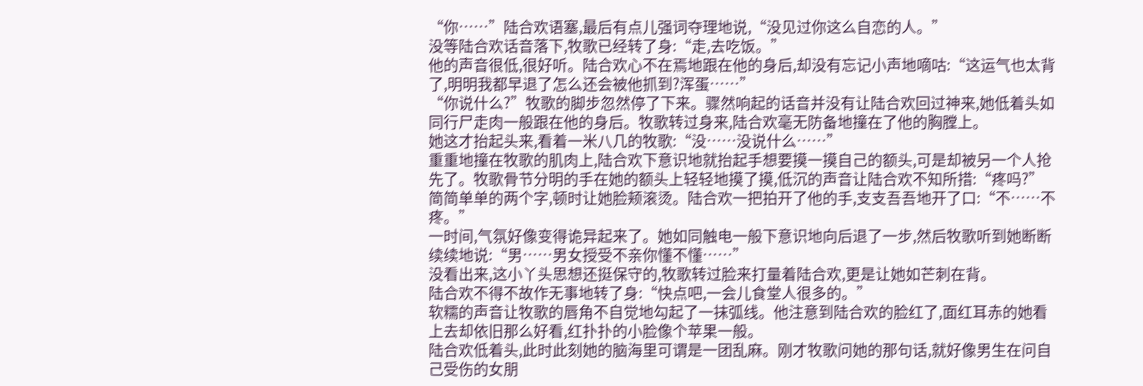“你……”陆合欢语塞,最后有点儿强词夺理地说,“没见过你这么自恋的人。”
没等陆合欢话音落下,牧歌已经转了身:“走,去吃饭。”
他的声音很低,很好听。陆合欢心不在焉地跟在他的身后,却没有忘记小声地嘀咕:“这运气也太背了,明明我都早退了怎么还会被他抓到?浑蛋……”
“你说什么?”牧歌的脚步忽然停了下来。骤然响起的话音并没有让陆合欢回过神来,她低着头如同行尸走肉一般跟在他的身后。牧歌转过身来,陆合欢毫无防备地撞在了他的胸膛上。
她这才抬起头来,看着一米八几的牧歌:“没……没说什么……”
重重地撞在牧歌的肌肉上,陆合欢下意识地就抬起手想要摸一摸自己的额头,可是却被另一个人抢先了。牧歌骨节分明的手在她的额头上轻轻地摸了摸,低沉的声音让陆合欢不知所措:“疼吗?”
简简单单的两个字,顿时让她脸颊滚烫。陆合欢一把拍开了他的手,支支吾吾地开了口:“不……不疼。”
一时间,气氛好像变得诡异起来了。她如同触电一般下意识地向后退了一步,然后牧歌听到她断断续续地说:“男……男女授受不亲你懂不懂……”
没看出来,这小丫头思想还挺保守的,牧歌转过脸来打量着陆合欢,更是让她如芒刺在背。
陆合欢不得不故作无事地转了身:“快点吧,一会儿食堂人很多的。”
软糯的声音让牧歌的唇角不自觉地勾起了一抹弧线。他注意到陆合欢的脸红了,面红耳赤的她看上去却依旧那么好看,红扑扑的小脸像个苹果一般。
陆合欢低着头,此时此刻她的脑海里可谓是一团乱麻。刚才牧歌问她的那句话,就好像男生在问自己受伤的女朋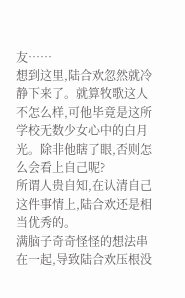友……
想到这里,陆合欢忽然就冷静下来了。就算牧歌这人不怎么样,可他毕竟是这所学校无数少女心中的白月光。除非他瞎了眼,否则怎么会看上自己呢?
所谓人贵自知,在认清自己这件事情上,陆合欢还是相当优秀的。
满脑子奇奇怪怪的想法串在一起,导致陆合欢压根没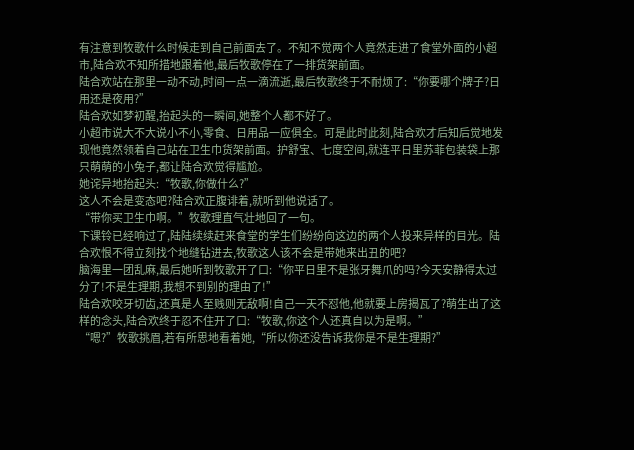有注意到牧歌什么时候走到自己前面去了。不知不觉两个人竟然走进了食堂外面的小超市,陆合欢不知所措地跟着他,最后牧歌停在了一排货架前面。
陆合欢站在那里一动不动,时间一点一滴流逝,最后牧歌终于不耐烦了:“你要哪个牌子?日用还是夜用?”
陆合欢如梦初醒,抬起头的一瞬间,她整个人都不好了。
小超市说大不大说小不小,零食、日用品一应俱全。可是此时此刻,陆合欢才后知后觉地发现他竟然领着自己站在卫生巾货架前面。护舒宝、七度空间,就连平日里苏菲包装袋上那只萌萌的小兔子,都让陆合欢觉得尴尬。
她诧异地抬起头:“牧歌,你做什么?”
这人不会是变态吧?陆合欢正腹诽着,就听到他说话了。
“带你买卫生巾啊。”牧歌理直气壮地回了一句。
下课铃已经响过了,陆陆续续赶来食堂的学生们纷纷向这边的两个人投来异样的目光。陆合欢恨不得立刻找个地缝钻进去,牧歌这人该不会是带她来出丑的吧?
脑海里一团乱麻,最后她听到牧歌开了口:“你平日里不是张牙舞爪的吗?今天安静得太过分了!不是生理期,我想不到别的理由了!”
陆合欢咬牙切齿,还真是人至贱则无敌啊!自己一天不怼他,他就要上房揭瓦了?萌生出了这样的念头,陆合欢终于忍不住开了口:“牧歌,你这个人还真自以为是啊。”
“嗯?”牧歌挑眉,若有所思地看着她,“所以你还没告诉我你是不是生理期?”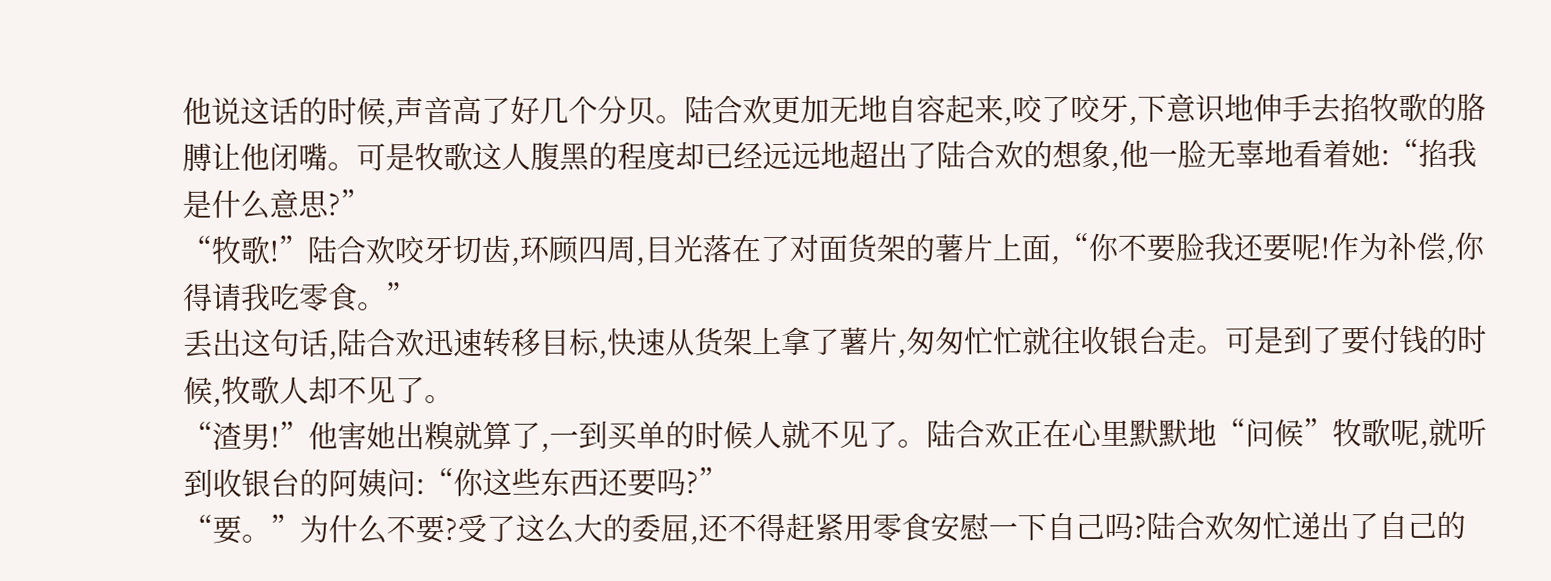他说这话的时候,声音高了好几个分贝。陆合欢更加无地自容起来,咬了咬牙,下意识地伸手去掐牧歌的胳膊让他闭嘴。可是牧歌这人腹黑的程度却已经远远地超出了陆合欢的想象,他一脸无辜地看着她:“掐我是什么意思?”
“牧歌!”陆合欢咬牙切齿,环顾四周,目光落在了对面货架的薯片上面,“你不要脸我还要呢!作为补偿,你得请我吃零食。”
丢出这句话,陆合欢迅速转移目标,快速从货架上拿了薯片,匆匆忙忙就往收银台走。可是到了要付钱的时候,牧歌人却不见了。
“渣男!”他害她出糗就算了,一到买单的时候人就不见了。陆合欢正在心里默默地“问候”牧歌呢,就听到收银台的阿姨问:“你这些东西还要吗?”
“要。”为什么不要?受了这么大的委屈,还不得赶紧用零食安慰一下自己吗?陆合欢匆忙递出了自己的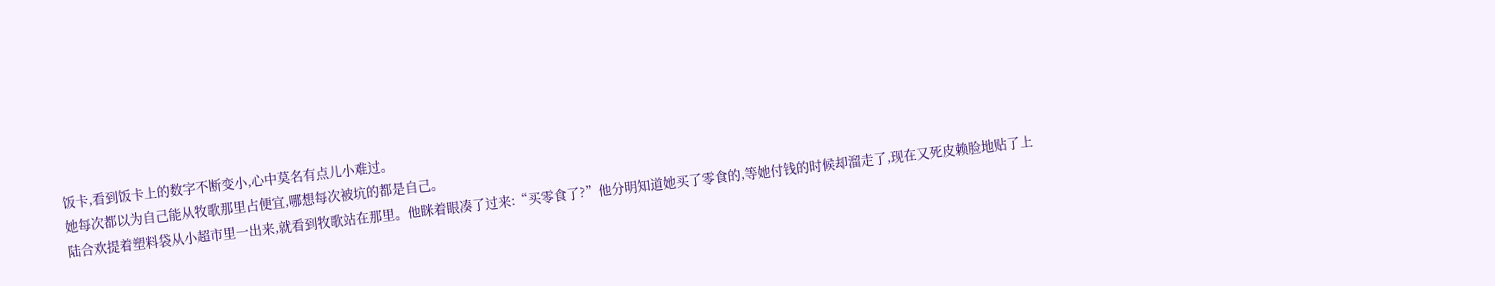饭卡,看到饭卡上的数字不断变小,心中莫名有点儿小难过。
她每次都以为自己能从牧歌那里占便宜,哪想每次被坑的都是自己。
陆合欢提着塑料袋从小超市里一出来,就看到牧歌站在那里。他眯着眼凑了过来:“买零食了?”他分明知道她买了零食的,等她付钱的时候却溜走了,现在又死皮赖脸地贴了上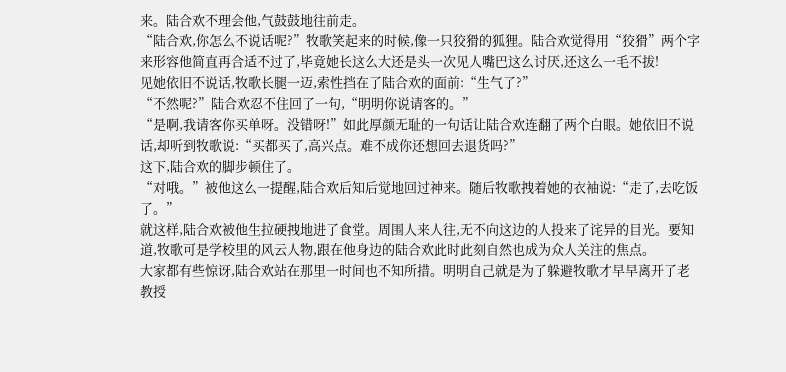来。陆合欢不理会他,气鼓鼓地往前走。
“陆合欢,你怎么不说话呢?”牧歌笑起来的时候,像一只狡猾的狐狸。陆合欢觉得用“狡猾”两个字来形容他简直再合适不过了,毕竟她长这么大还是头一次见人嘴巴这么讨厌,还这么一毛不拔!
见她依旧不说话,牧歌长腿一迈,索性挡在了陆合欢的面前:“生气了?”
“不然呢?”陆合欢忍不住回了一句,“明明你说请客的。”
“是啊,我请客你买单呀。没错呀!”如此厚颜无耻的一句话让陆合欢连翻了两个白眼。她依旧不说话,却听到牧歌说:“买都买了,高兴点。难不成你还想回去退货吗?”
这下,陆合欢的脚步顿住了。
“对哦。”被他这么一提醒,陆合欢后知后觉地回过神来。随后牧歌拽着她的衣袖说:“走了,去吃饭了。”
就这样,陆合欢被他生拉硬拽地进了食堂。周围人来人往,无不向这边的人投来了诧异的目光。要知道,牧歌可是学校里的风云人物,跟在他身边的陆合欢此时此刻自然也成为众人关注的焦点。
大家都有些惊讶,陆合欢站在那里一时间也不知所措。明明自己就是为了躲避牧歌才早早离开了老教授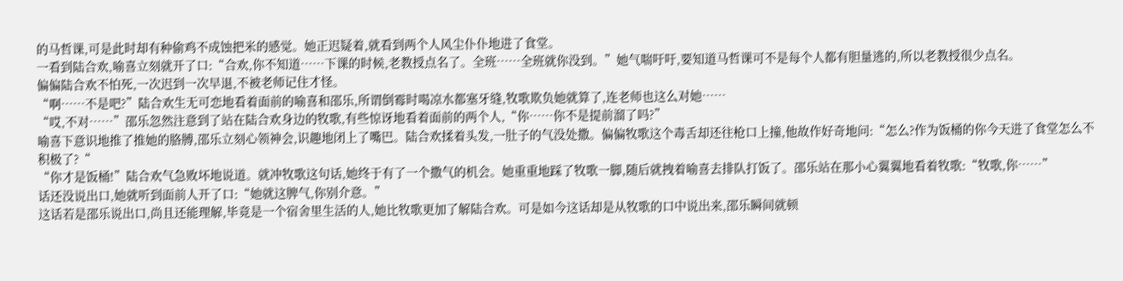的马哲课,可是此时却有种偷鸡不成蚀把米的感觉。她正迟疑着,就看到两个人风尘仆仆地进了食堂。
一看到陆合欢,喻喜立刻就开了口:“合欢,你不知道……下课的时候,老教授点名了。全班……全班就你没到。”她气喘吁吁,要知道马哲课可不是每个人都有胆量逃的,所以老教授很少点名。
偏偏陆合欢不怕死,一次迟到一次早退,不被老师记住才怪。
“啊……不是吧?”陆合欢生无可恋地看着面前的喻喜和邵乐,所谓倒霉时喝凉水都塞牙缝,牧歌欺负她就算了,连老师也这么对她……
“哎,不对……”邵乐忽然注意到了站在陆合欢身边的牧歌,有些惊讶地看着面前的两个人,“你……你不是提前溜了吗?”
喻喜下意识地推了推她的胳膊,邵乐立刻心领神会,识趣地闭上了嘴巴。陆合欢揉着头发,一肚子的气没处撒。偏偏牧歌这个毒舌却还往枪口上撞,他故作好奇地问:“怎么?作为饭桶的你今天进了食堂怎么不积极了?“
“你才是饭桶!”陆合欢气急败坏地说道。就冲牧歌这句话,她终于有了一个撒气的机会。她重重地踩了牧歌一脚,随后就拽着喻喜去排队打饭了。邵乐站在那小心翼翼地看着牧歌:“牧歌,你……”
话还没说出口,她就听到面前人开了口:“她就这脾气,你别介意。”
这话若是邵乐说出口,尚且还能理解,毕竟是一个宿舍里生活的人,她比牧歌更加了解陆合欢。可是如今这话却是从牧歌的口中说出来,邵乐瞬间就顿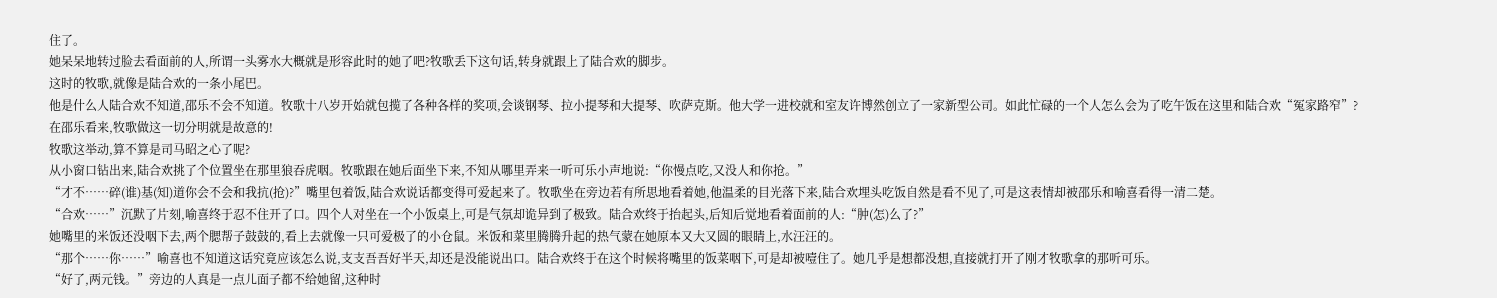住了。
她呆呆地转过脸去看面前的人,所谓一头雾水大概就是形容此时的她了吧?牧歌丢下这句话,转身就跟上了陆合欢的脚步。
这时的牧歌,就像是陆合欢的一条小尾巴。
他是什么人陆合欢不知道,邵乐不会不知道。牧歌十八岁开始就包揽了各种各样的奖项,会谈钢琴、拉小提琴和大提琴、吹萨克斯。他大学一进校就和室友许博然创立了一家新型公司。如此忙碌的一个人怎么会为了吃午饭在这里和陆合欢“冤家路窄”?
在邵乐看来,牧歌做这一切分明就是故意的!
牧歌这举动,算不算是司马昭之心了呢?
从小窗口钻出来,陆合欢挑了个位置坐在那里狼吞虎咽。牧歌跟在她后面坐下来,不知从哪里弄来一听可乐小声地说:“你慢点吃,又没人和你抢。”
“才不……碎(谁)基(知)道你会不会和我抗(抢)?”嘴里包着饭,陆合欢说话都变得可爱起来了。牧歌坐在旁边若有所思地看着她,他温柔的目光落下来,陆合欢埋头吃饭自然是看不见了,可是这表情却被邵乐和喻喜看得一清二楚。
“合欢……”沉默了片刻,喻喜终于忍不住开了口。四个人对坐在一个小饭桌上,可是气氛却诡异到了极致。陆合欢终于抬起头,后知后觉地看着面前的人:“肿(怎)么了?”
她嘴里的米饭还没咽下去,两个腮帮子鼓鼓的,看上去就像一只可爱极了的小仓鼠。米饭和菜里腾腾升起的热气蒙在她原本又大又圆的眼睛上,水汪汪的。
“那个……你……”喻喜也不知道这话究竟应该怎么说,支支吾吾好半天,却还是没能说出口。陆合欢终于在这个时候将嘴里的饭菜咽下,可是却被噎住了。她几乎是想都没想,直接就打开了刚才牧歌拿的那听可乐。
“好了,两元钱。”旁边的人真是一点儿面子都不给她留,这种时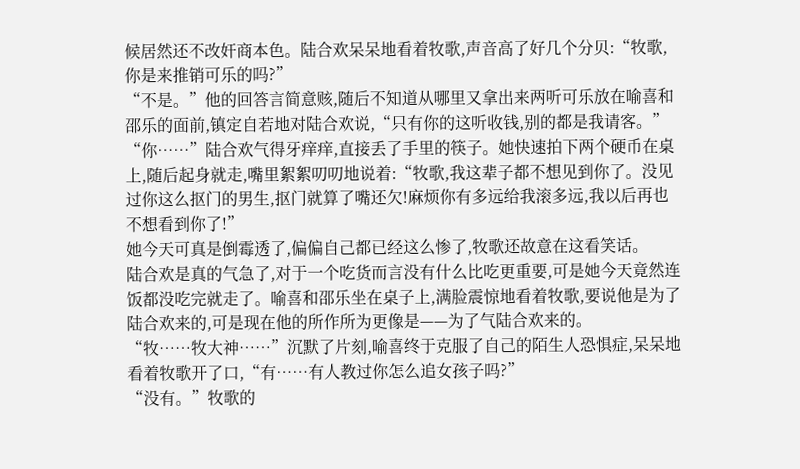候居然还不改奸商本色。陆合欢呆呆地看着牧歌,声音高了好几个分贝:“牧歌,你是来推销可乐的吗?”
“不是。”他的回答言简意赅,随后不知道从哪里又拿出来两听可乐放在喻喜和邵乐的面前,镇定自若地对陆合欢说,“只有你的这听收钱,别的都是我请客。”
“你……”陆合欢气得牙痒痒,直接丢了手里的筷子。她快速拍下两个硬币在桌上,随后起身就走,嘴里絮絮叨叨地说着:“牧歌,我这辈子都不想见到你了。没见过你这么抠门的男生,抠门就算了嘴还欠!麻烦你有多远给我滚多远,我以后再也不想看到你了!”
她今天可真是倒霉透了,偏偏自己都已经这么惨了,牧歌还故意在这看笑话。
陆合欢是真的气急了,对于一个吃货而言没有什么比吃更重要,可是她今天竟然连饭都没吃完就走了。喻喜和邵乐坐在桌子上,满脸震惊地看着牧歌,要说他是为了陆合欢来的,可是现在他的所作所为更像是——为了气陆合欢来的。
“牧……牧大神……”沉默了片刻,喻喜终于克服了自己的陌生人恐惧症,呆呆地看着牧歌开了口,“有……有人教过你怎么追女孩子吗?”
“没有。”牧歌的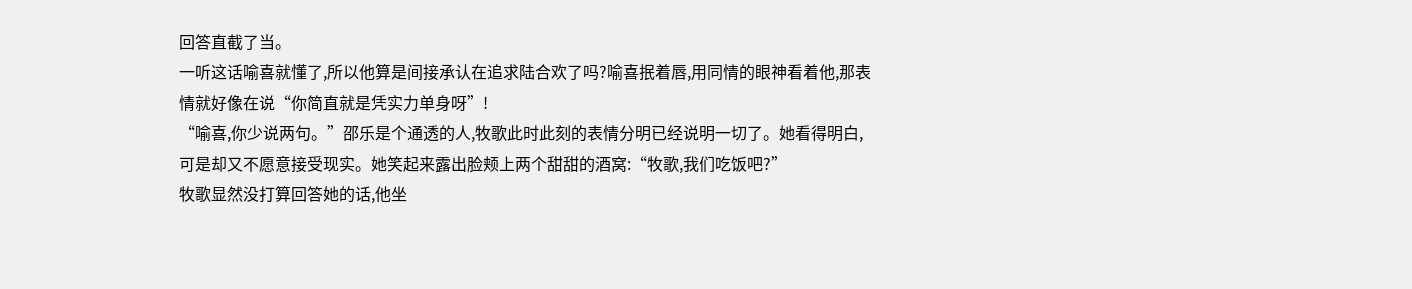回答直截了当。
一听这话喻喜就懂了,所以他算是间接承认在追求陆合欢了吗?喻喜抿着唇,用同情的眼神看着他,那表情就好像在说“你简直就是凭实力单身呀”!
“喻喜,你少说两句。”邵乐是个通透的人,牧歌此时此刻的表情分明已经说明一切了。她看得明白,可是却又不愿意接受现实。她笑起来露出脸颊上两个甜甜的酒窝:“牧歌,我们吃饭吧?”
牧歌显然没打算回答她的话,他坐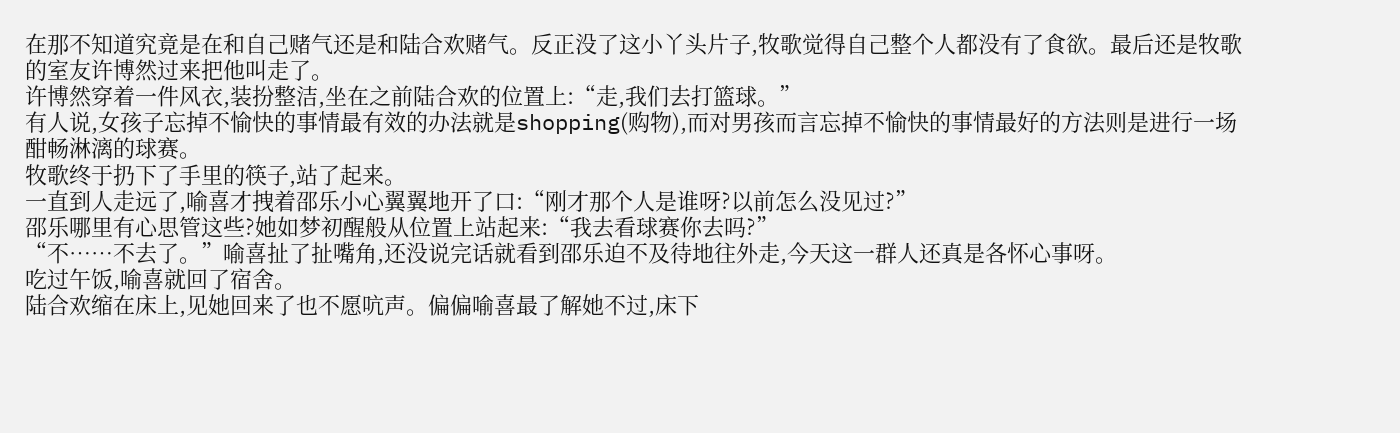在那不知道究竟是在和自己赌气还是和陆合欢赌气。反正没了这小丫头片子,牧歌觉得自己整个人都没有了食欲。最后还是牧歌的室友许博然过来把他叫走了。
许博然穿着一件风衣,装扮整洁,坐在之前陆合欢的位置上:“走,我们去打篮球。”
有人说,女孩子忘掉不愉快的事情最有效的办法就是shopping(购物),而对男孩而言忘掉不愉快的事情最好的方法则是进行一场酣畅淋漓的球赛。
牧歌终于扔下了手里的筷子,站了起来。
一直到人走远了,喻喜才拽着邵乐小心翼翼地开了口:“刚才那个人是谁呀?以前怎么没见过?”
邵乐哪里有心思管这些?她如梦初醒般从位置上站起来:“我去看球赛你去吗?”
“不……不去了。”喻喜扯了扯嘴角,还没说完话就看到邵乐迫不及待地往外走,今天这一群人还真是各怀心事呀。
吃过午饭,喻喜就回了宿舍。
陆合欢缩在床上,见她回来了也不愿吭声。偏偏喻喜最了解她不过,床下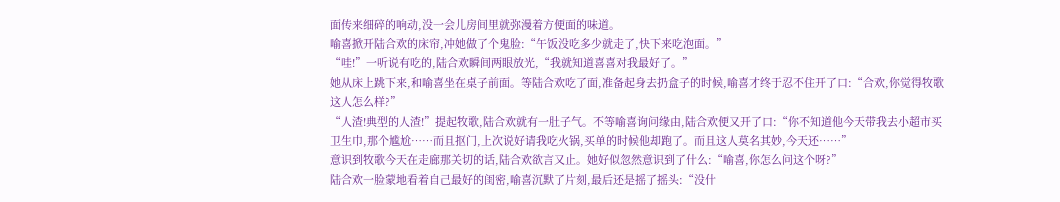面传来细碎的响动,没一会儿房间里就弥漫着方便面的味道。
喻喜掀开陆合欢的床帘,冲她做了个鬼脸:“午饭没吃多少就走了,快下来吃泡面。”
“哇!”一听说有吃的,陆合欢瞬间两眼放光,“我就知道喜喜对我最好了。”
她从床上跳下来,和喻喜坐在桌子前面。等陆合欢吃了面,准备起身去扔盒子的时候,喻喜才终于忍不住开了口:“合欢,你觉得牧歌这人怎么样?”
“人渣!典型的人渣!”提起牧歌,陆合欢就有一肚子气。不等喻喜询问缘由,陆合欢便又开了口:“你不知道他今天带我去小超市买卫生巾,那个尴尬……而且抠门,上次说好请我吃火锅,买单的时候他却跑了。而且这人莫名其妙,今天还……”
意识到牧歌今天在走廊那关切的话,陆合欢欲言又止。她好似忽然意识到了什么:“喻喜,你怎么问这个呀?”
陆合欢一脸蒙地看着自己最好的闺密,喻喜沉默了片刻,最后还是摇了摇头:“没什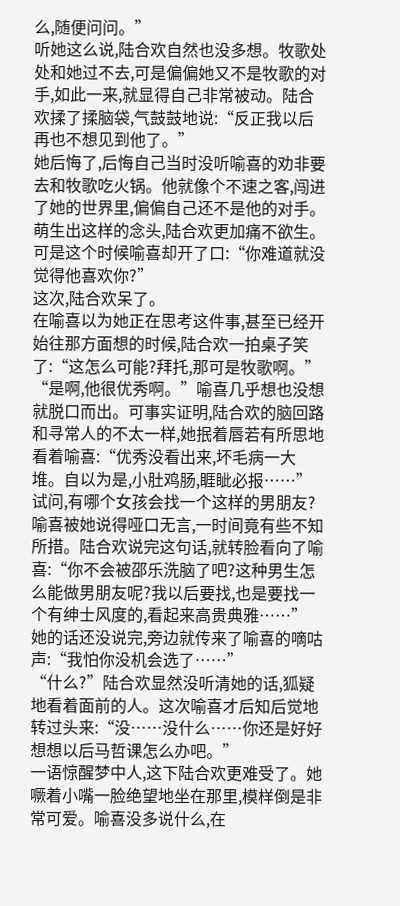么,随便问问。”
听她这么说,陆合欢自然也没多想。牧歌处处和她过不去,可是偏偏她又不是牧歌的对手,如此一来,就显得自己非常被动。陆合欢揉了揉脑袋,气鼓鼓地说:“反正我以后再也不想见到他了。”
她后悔了,后悔自己当时没听喻喜的劝非要去和牧歌吃火锅。他就像个不速之客,闯进了她的世界里,偏偏自己还不是他的对手。萌生出这样的念头,陆合欢更加痛不欲生。可是这个时候喻喜却开了口:“你难道就没觉得他喜欢你?”
这次,陆合欢呆了。
在喻喜以为她正在思考这件事,甚至已经开始往那方面想的时候,陆合欢一拍桌子笑了:“这怎么可能?拜托,那可是牧歌啊。”
“是啊,他很优秀啊。”喻喜几乎想也没想就脱口而出。可事实证明,陆合欢的脑回路和寻常人的不太一样,她抿着唇若有所思地看着喻喜:“优秀没看出来,坏毛病一大堆。自以为是,小肚鸡肠,睚眦必报……”
试问,有哪个女孩会找一个这样的男朋友?
喻喜被她说得哑口无言,一时间竟有些不知所措。陆合欢说完这句话,就转脸看向了喻喜:“你不会被邵乐洗脑了吧?这种男生怎么能做男朋友呢?我以后要找,也是要找一个有绅士风度的,看起来高贵典雅……”
她的话还没说完,旁边就传来了喻喜的嘀咕声:“我怕你没机会选了……”
“什么?”陆合欢显然没听清她的话,狐疑地看着面前的人。这次喻喜才后知后觉地转过头来:“没……没什么……你还是好好想想以后马哲课怎么办吧。”
一语惊醒梦中人,这下陆合欢更难受了。她噘着小嘴一脸绝望地坐在那里,模样倒是非常可爱。喻喜没多说什么,在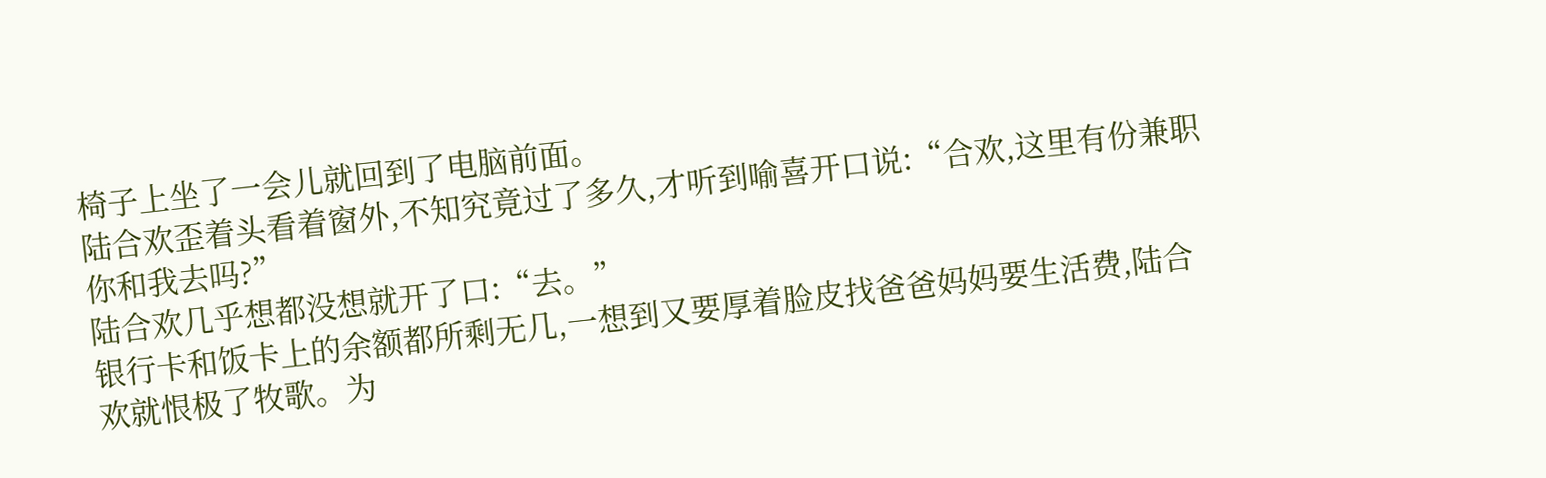椅子上坐了一会儿就回到了电脑前面。
陆合欢歪着头看着窗外,不知究竟过了多久,才听到喻喜开口说:“合欢,这里有份兼职你和我去吗?”
陆合欢几乎想都没想就开了口:“去。”
银行卡和饭卡上的余额都所剩无几,一想到又要厚着脸皮找爸爸妈妈要生活费,陆合欢就恨极了牧歌。为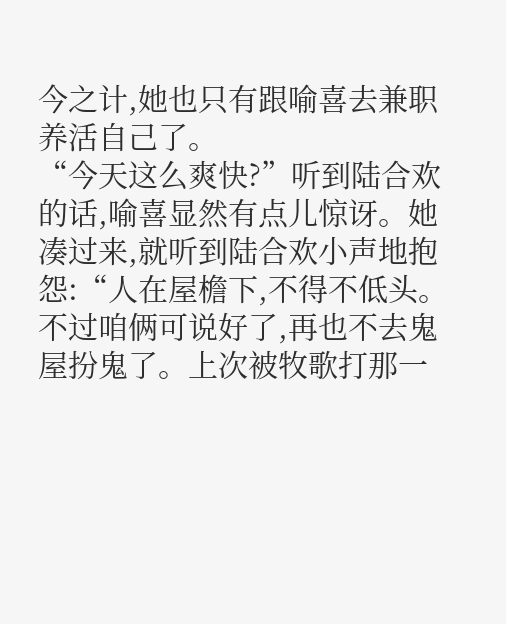今之计,她也只有跟喻喜去兼职养活自己了。
“今天这么爽快?”听到陆合欢的话,喻喜显然有点儿惊讶。她凑过来,就听到陆合欢小声地抱怨:“人在屋檐下,不得不低头。不过咱俩可说好了,再也不去鬼屋扮鬼了。上次被牧歌打那一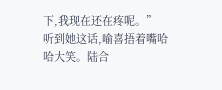下,我现在还在疼呢。”
听到她这话,喻喜捂着嘴哈哈大笑。陆合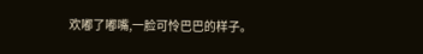欢嘟了嘟嘴,一脸可怜巴巴的样子。